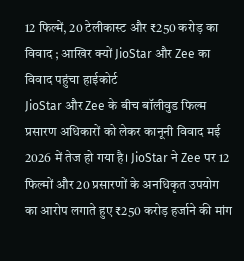12 फिल्में, 20 टेलीकास्ट और ₹250 करोड़ का विवाद ; आखिर क्यों JioStar और Zee का विवाद पहुंचा हाईकोर्ट
JioStar और Zee के बीच बॉलीवुड फिल्म प्रसारण अधिकारों को लेकर कानूनी विवाद मई 2026 में तेज हो गया है। JioStar ने Zee पर 12 फिल्मों और 20 प्रसारणों के अनधिकृत उपयोग का आरोप लगाते हुए ₹250 करोड़ हर्जाने की मांग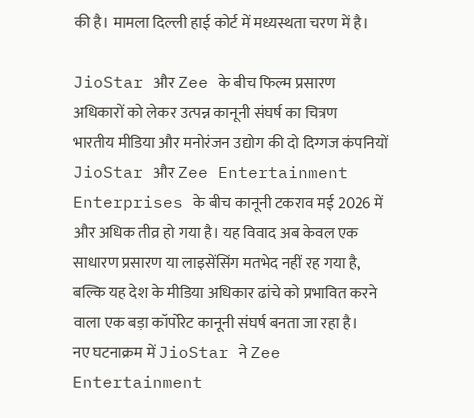की है। मामला दिल्ली हाई कोर्ट में मध्यस्थता चरण में है।

JioStar और Zee के बीच फिल्म प्रसारण अधिकारों को लेकर उत्पन्न कानूनी संघर्ष का चित्रण
भारतीय मीडिया और मनोरंजन उद्योग की दो दिग्गज कंपनियों JioStar और Zee Entertainment Enterprises के बीच कानूनी टकराव मई 2026 में और अधिक तीव्र हो गया है। यह विवाद अब केवल एक साधारण प्रसारण या लाइसेंसिंग मतभेद नहीं रह गया है, बल्कि यह देश के मीडिया अधिकार ढांचे को प्रभावित करने वाला एक बड़ा कॉर्पोरेट कानूनी संघर्ष बनता जा रहा है।
नए घटनाक्रम में JioStar ने Zee Entertainment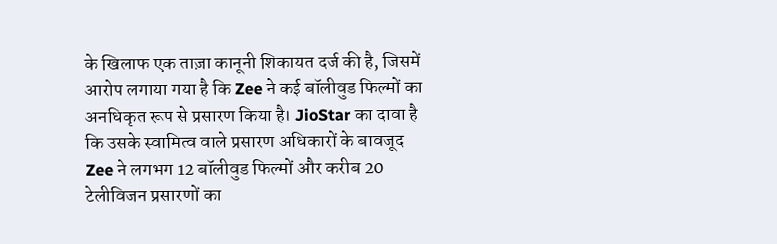के खिलाफ एक ताज़ा कानूनी शिकायत दर्ज की है, जिसमें आरोप लगाया गया है कि Zee ने कई बॉलीवुड फिल्मों का अनधिकृत रूप से प्रसारण किया है। JioStar का दावा है कि उसके स्वामित्व वाले प्रसारण अधिकारों के बावजूद Zee ने लगभग 12 बॉलीवुड फिल्मों और करीब 20 टेलीविजन प्रसारणों का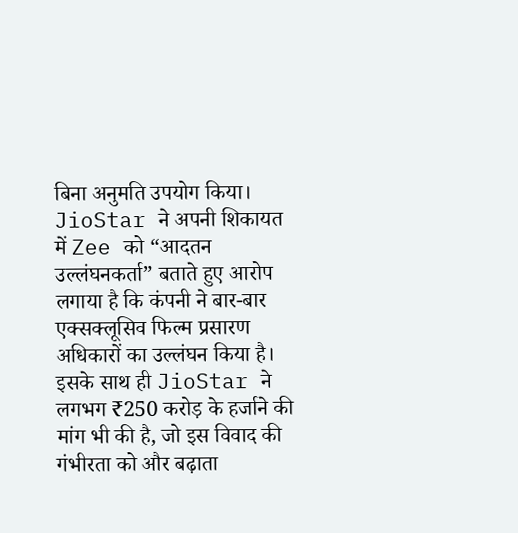बिना अनुमति उपयोग किया।
JioStar ने अपनी शिकायत में Zee को “आदतन उल्लंघनकर्ता” बताते हुए आरोप लगाया है कि कंपनी ने बार-बार एक्सक्लूसिव फिल्म प्रसारण अधिकारों का उल्लंघन किया है। इसके साथ ही JioStar ने लगभग ₹250 करोड़ के हर्जाने की मांग भी की है, जो इस विवाद की गंभीरता को और बढ़ाता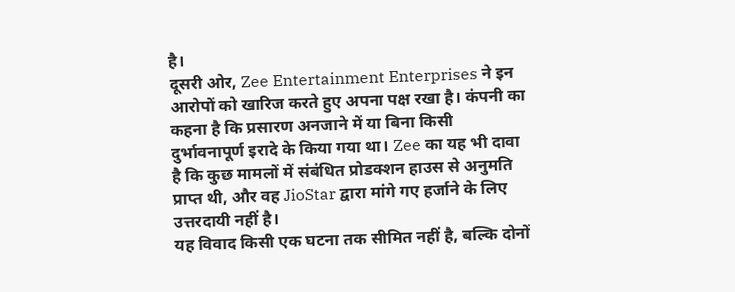है।
दूसरी ओर, Zee Entertainment Enterprises ने इन आरोपों को खारिज करते हुए अपना पक्ष रखा है। कंपनी का कहना है कि प्रसारण अनजाने में या बिना किसी दुर्भावनापूर्ण इरादे के किया गया था। Zee का यह भी दावा है कि कुछ मामलों में संबंधित प्रोडक्शन हाउस से अनुमति प्राप्त थी, और वह JioStar द्वारा मांगे गए हर्जाने के लिए उत्तरदायी नहीं है।
यह विवाद किसी एक घटना तक सीमित नहीं है, बल्कि दोनों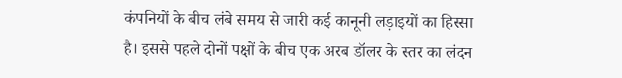कंपनियों के बीच लंबे समय से जारी कई कानूनी लड़ाइयों का हिस्सा है। इससे पहले दोनों पक्षों के बीच एक अरब डॉलर के स्तर का लंदन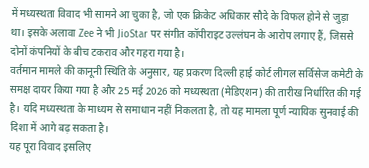में मध्यस्थता विवाद भी सामने आ चुका है, जो एक क्रिकेट अधिकार सौदे के विफल होने से जुड़ा था। इसके अलावा Zee ने भी JioStar पर संगीत कॉपीराइट उल्लंघन के आरोप लगाए हैं, जिससे दोनों कंपनियों के बीच टकराव और गहरा गया है।
वर्तमान मामले की कानूनी स्थिति के अनुसार, यह प्रकरण दिल्ली हाई कोर्ट लीगल सर्विसेज कमेटी के समक्ष दायर किया गया है और 25 मई 2026 को मध्यस्थता (मेडिएशन) की तारीख निर्धारित की गई है। यदि मध्यस्थता के माध्यम से समाधान नहीं निकलता है, तो यह मामला पूर्ण न्यायिक सुनवाई की दिशा में आगे बढ़ सकता है।
यह पूरा विवाद इसलिए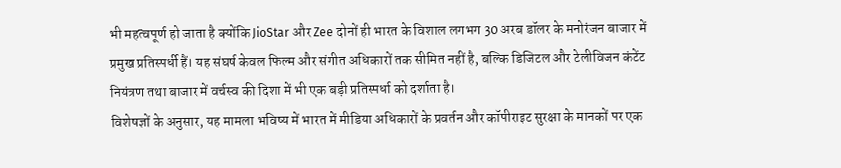भी महत्वपूर्ण हो जाता है क्योंकि JioStar और Zee दोनों ही भारत के विशाल लगभग 30 अरब डॉलर के मनोरंजन बाजार में प्रमुख प्रतिस्पर्धी हैं। यह संघर्ष केवल फिल्म और संगीत अधिकारों तक सीमित नहीं है, बल्कि डिजिटल और टेलीविजन कंटेंट नियंत्रण तथा बाजार में वर्चस्व की दिशा में भी एक बड़ी प्रतिस्पर्धा को दर्शाता है।
विशेषज्ञों के अनुसार, यह मामला भविष्य में भारत में मीडिया अधिकारों के प्रवर्तन और कॉपीराइट सुरक्षा के मानकों पर एक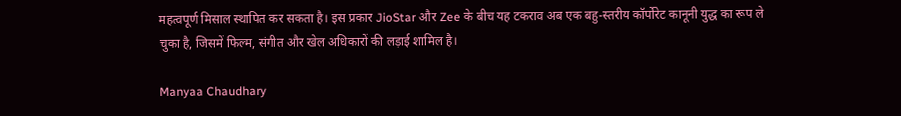महत्वपूर्ण मिसाल स्थापित कर सकता है। इस प्रकार JioStar और Zee के बीच यह टकराव अब एक बहु-स्तरीय कॉर्पोरेट कानूनी युद्ध का रूप ले चुका है, जिसमें फिल्म, संगीत और खेल अधिकारों की लड़ाई शामिल है।

Manyaa Chaudhary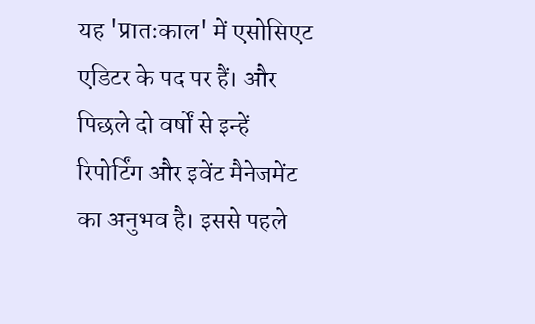यह 'प्रातःकाल' में एसोसिएट एडिटर के पद पर हैं। और पिछले दो वर्षों से इन्हें रिपोर्टिंग और इवेंट मैनेजमेंट का अनुभव है। इससे पहले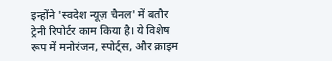इन्होंने 'स्वदेश न्यूज़ चैनल' में बतौर ट्रेनी रिपोर्टर काम किया है। ये विशेष रूप में मनोरंजन, स्पोर्ट्स, और क्राइम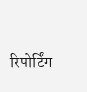रिपोर्टिंग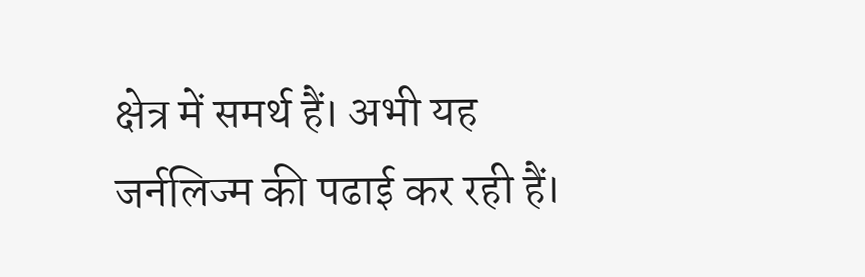क्षेत्र में समर्थ हैं। अभी यह जर्नलिज्म की पढाई कर रही हैं।